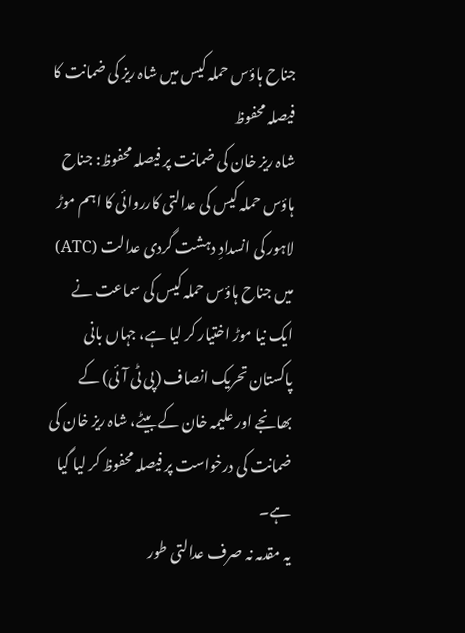جناح ہاؤس حملہ کیس میں شاہ ریز کی ضمانت کا فیصلہ محفوظ
شاہ ریز خان کی ضمانت پر فیصلہ محفوظ: جناح ہاؤس حملہ کیس کی عدالتی کارروائی کا اہم موڑ
لاہور کی انسدادِ دہشت گردی عدالت (ATC) میں جناح ہاؤس حملہ کیس کی سماعت نے ایک نیا موڑ اختیار کر لیا ہے، جہاں بانی پاکستان تحریک انصاف (پی ٹی آئی) کے بھانجے اور علیمہ خان کے بیٹے، شاہ ریز خان کی ضمانت کی درخواست پر فیصلہ محفوظ کر لیا گیا ہے۔
یہ مقدمہ نہ صرف عدالتی طور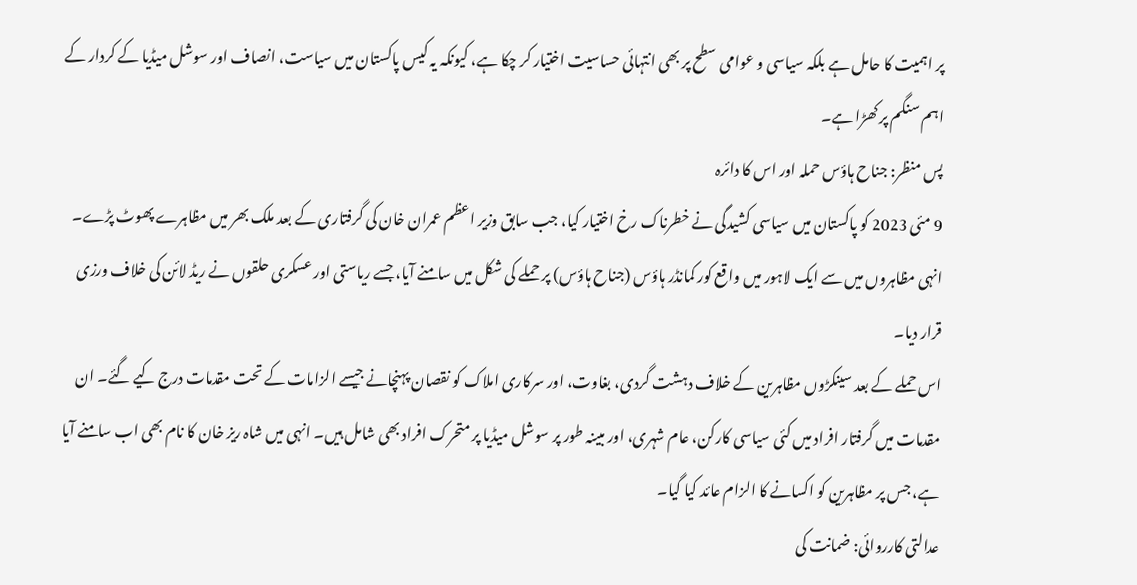پر اہمیت کا حامل ہے بلکہ سیاسی و عوامی سطح پر بھی انتہائی حساسیت اختیار کر چکا ہے، کیونکہ یہ کیس پاکستان میں سیاست، انصاف اور سوشل میڈیا کے کردار کے اہم سنگم پر کھڑا ہے۔
پس منظر: جناح ہاؤس حملہ اور اس کا دائرہ
9 مئی 2023 کو پاکستان میں سیاسی کشیدگی نے خطرناک رخ اختیار کیا، جب سابق وزیر اعظم عمران خان کی گرفتاری کے بعد ملک بھر میں مظاہرے پھوٹ پڑے۔ انہی مظاہروں میں سے ایک لاہور میں واقع کور کمانڈر ہاؤس (جناح ہاؤس) پر حملے کی شکل میں سامنے آیا، جسے ریاستی اور عسکری حلقوں نے ریڈ لائن کی خلاف ورزی قرار دیا۔
اس حملے کے بعد سینکڑوں مظاہرین کے خلاف دہشت گردی، بغاوت، اور سرکاری املاک کو نقصان پہنچانے جیسے الزامات کے تحت مقدمات درج کیے گئے۔ ان مقدمات میں گرفتار افراد میں کئی سیاسی کارکن، عام شہری، اور مبینہ طور پر سوشل میڈیا پر متحرک افراد بھی شامل ہیں۔ انہی میں شاہ ریز خان کا نام بھی اب سامنے آیا ہے، جس پر مظاہرین کو اکسانے کا الزام عائد کیا گیا۔
عدالتی کارروائی: ضمانت کی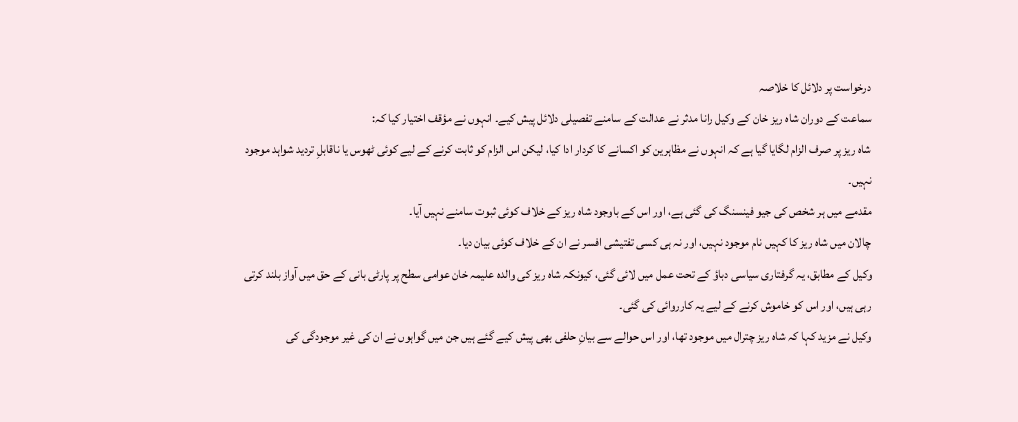درخواست پر دلائل کا خلاصہ
سماعت کے دوران شاہ ریز خان کے وکیل رانا مدثر نے عدالت کے سامنے تفصیلی دلائل پیش کیے۔ انہوں نے مؤقف اختیار کیا کہ:
شاہ ریز پر صرف الزام لگایا گیا ہے کہ انہوں نے مظاہرین کو اکسانے کا کردار ادا کیا، لیکن اس الزام کو ثابت کرنے کے لیے کوئی ٹھوس یا ناقابلِ تردید شواہد موجود نہیں۔
مقدمے میں ہر شخص کی جیو فینسنگ کی گئی ہے، اور اس کے باوجود شاہ ریز کے خلاف کوئی ثبوت سامنے نہیں آیا۔
چالان میں شاہ ریز کا کہیں نام موجود نہیں، اور نہ ہی کسی تفتیشی افسر نے ان کے خلاف کوئی بیان دیا۔
وکیل کے مطابق، یہ گرفتاری سیاسی دباؤ کے تحت عمل میں لائی گئی، کیونکہ شاہ ریز کی والدہ علیمہ خان عوامی سطح پر پارٹی بانی کے حق میں آواز بلند کرتی رہی ہیں، اور اس کو خاموش کرنے کے لیے یہ کارروائی کی گئی۔
وکیل نے مزید کہا کہ شاہ ریز چترال میں موجود تھا، اور اس حوالے سے بیانِ حلفی بھی پیش کیے گئے ہیں جن میں گواہوں نے ان کی غیر موجودگی کی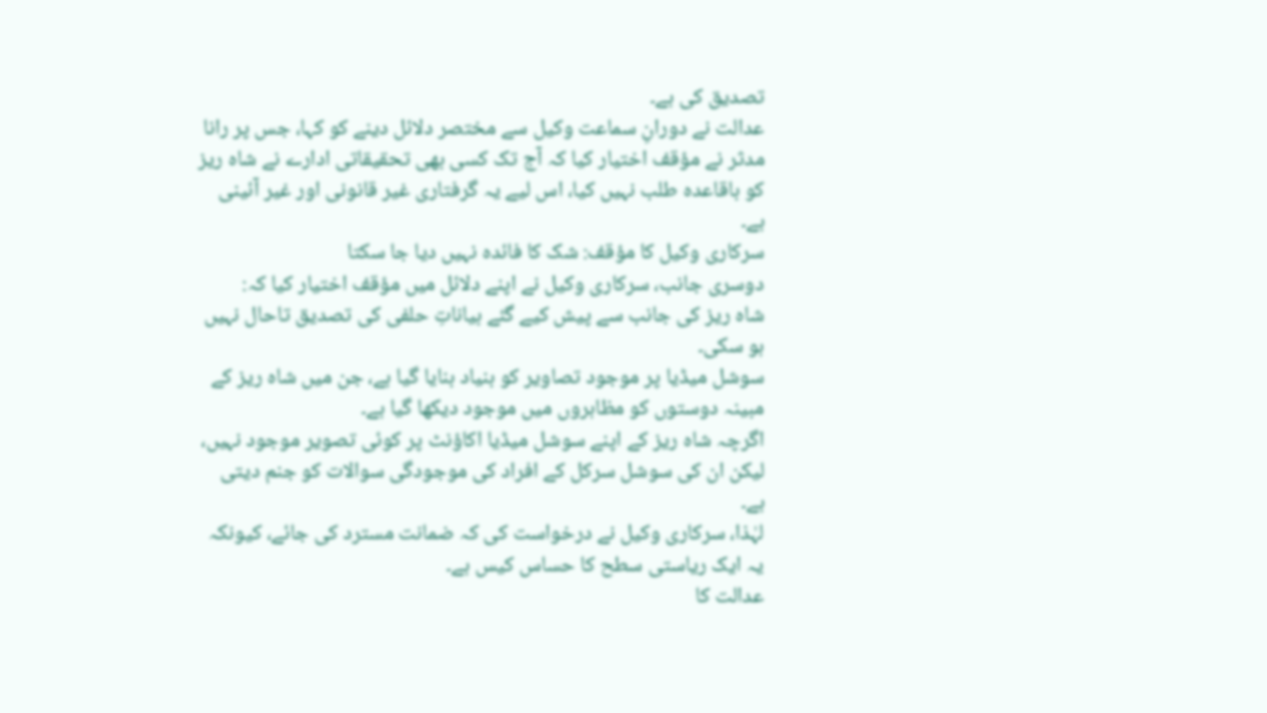تصدیق کی ہے۔
عدالت نے دورانِ سماعت وکیل سے مختصر دلائل دینے کو کہا، جس پر رانا مدثر نے مؤقف اختیار کیا کہ آج تک کسی بھی تحقیقاتی ادارے نے شاہ ریز کو باقاعدہ طلب نہیں کیا، اس لیے یہ گرفتاری غیر قانونی اور غیر آئینی ہے۔
سرکاری وکیل کا مؤقف: شک کا فائدہ نہیں دیا جا سکتا
دوسری جانب، سرکاری وکیل نے اپنے دلائل میں مؤقف اختیار کیا کہ:
شاہ ریز کی جانب سے پیش کیے گئے بیاناتِ حلفی کی تصدیق تاحال نہیں ہو سکی۔
سوشل میڈیا پر موجود تصاویر کو بنیاد بنایا گیا ہے، جن میں شاہ ریز کے مبینہ دوستوں کو مظاہروں میں موجود دیکھا گیا ہے۔
اگرچہ شاہ ریز کے اپنے سوشل میڈیا اکاؤنٹ پر کوئی تصویر موجود نہیں، لیکن ان کی سوشل سرکل کے افراد کی موجودگی سوالات کو جنم دیتی ہے۔
لہٰذا، سرکاری وکیل نے درخواست کی کہ ضمانت مسترد کی جائے، کیونکہ یہ ایک ریاستی سطح کا حساس کیس ہے۔
عدالت کا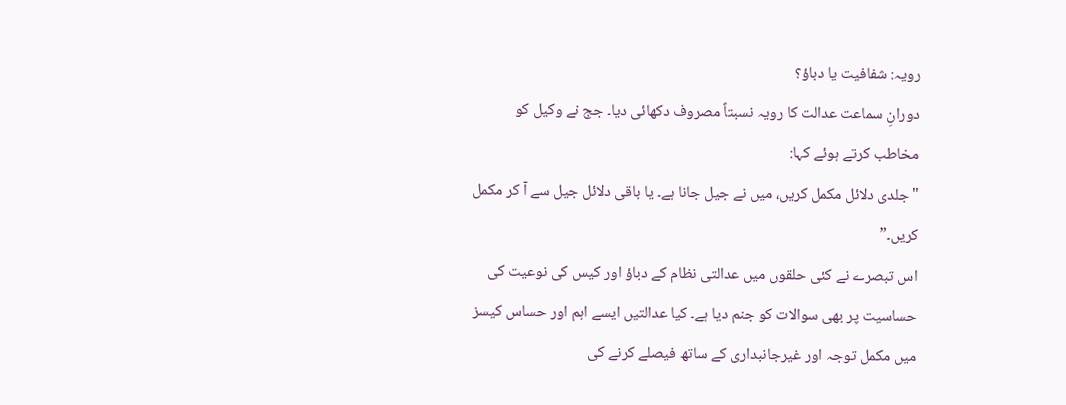رویہ: شفافیت یا دباؤ؟
دورانِ سماعت عدالت کا رویہ نسبتاً مصروف دکھائی دیا۔ جج نے وکیل کو مخاطب کرتے ہوئے کہا:
"جلدی دلائل مکمل کریں، میں نے جیل جانا ہے۔ یا باقی دلائل جیل سے آ کر مکمل کریں۔”
اس تبصرے نے کئی حلقوں میں عدالتی نظام کے دباؤ اور کیس کی نوعیت کی حساسیت پر بھی سوالات کو جنم دیا ہے۔ کیا عدالتیں ایسے اہم اور حساس کیسز میں مکمل توجہ اور غیرجانبداری کے ساتھ فیصلے کرنے کی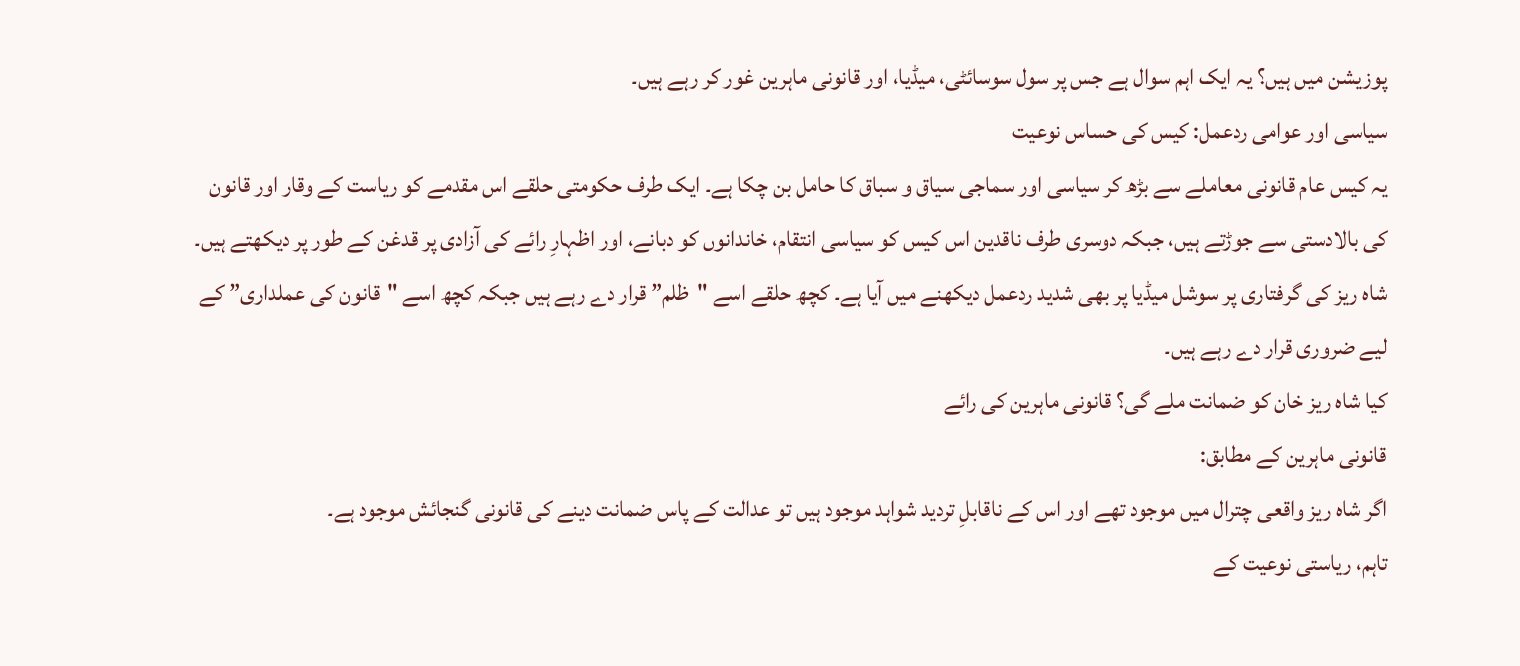پوزیشن میں ہیں؟ یہ ایک اہم سوال ہے جس پر سول سوسائٹی، میڈیا، اور قانونی ماہرین غور کر رہے ہیں۔
سیاسی اور عوامی ردعمل: کیس کی حساس نوعیت
یہ کیس عام قانونی معاملے سے بڑھ کر سیاسی اور سماجی سیاق و سباق کا حامل بن چکا ہے۔ ایک طرف حکومتی حلقے اس مقدمے کو ریاست کے وقار اور قانون کی بالادستی سے جوڑتے ہیں، جبکہ دوسری طرف ناقدین اس کیس کو سیاسی انتقام، خاندانوں کو دبانے، اور اظہارِ رائے کی آزادی پر قدغن کے طور پر دیکھتے ہیں۔
شاہ ریز کی گرفتاری پر سوشل میڈیا پر بھی شدید ردعمل دیکھنے میں آیا ہے۔ کچھ حلقے اسے "ظلم” قرار دے رہے ہیں جبکہ کچھ اسے "قانون کی عملداری” کے لیے ضروری قرار دے رہے ہیں۔
کیا شاہ ریز خان کو ضمانت ملے گی؟ قانونی ماہرین کی رائے
قانونی ماہرین کے مطابق:
اگر شاہ ریز واقعی چترال میں موجود تھے اور اس کے ناقابلِ تردید شواہد موجود ہیں تو عدالت کے پاس ضمانت دینے کی قانونی گنجائش موجود ہے۔
تاہم، ریاستی نوعیت کے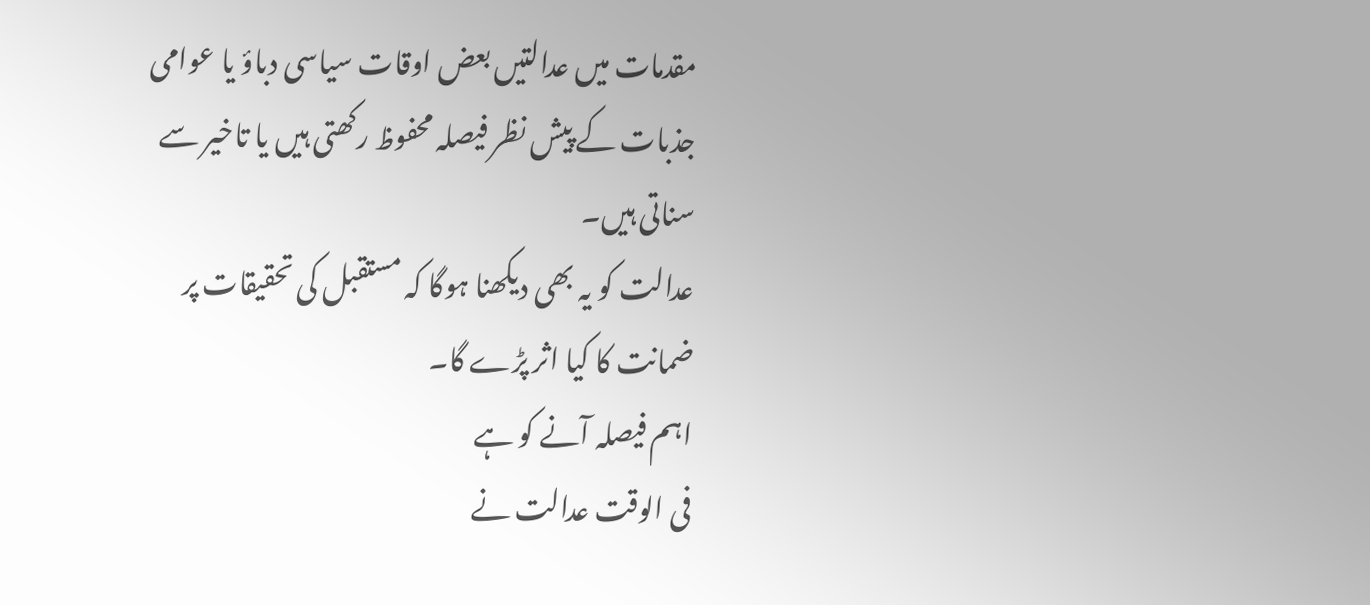مقدمات میں عدالتیں بعض اوقات سیاسی دباؤ یا عوامی جذبات کے پیش نظر فیصلہ محفوظ رکھتی ہیں یا تاخیر سے سناتی ہیں۔
عدالت کو یہ بھی دیکھنا ہوگا کہ مستقبل کی تحقیقات پر ضمانت کا کیا اثر پڑے گا۔
اہم فیصلہ آنے کو ہے
فی الوقت عدالت نے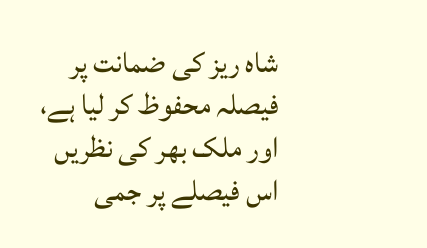شاہ ریز کی ضمانت پر فیصلہ محفوظ کر لیا ہے، اور ملک بھر کی نظریں اس فیصلے پر جمی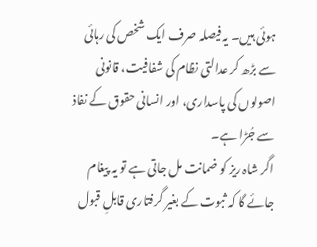ہوئی ہیں۔ یہ فیصلہ صرف ایک شخص کی رہائی سے بڑھ کر عدالتی نظام کی شفافیت، قانونی اصولوں کی پاسداری، اور انسانی حقوق کے نفاذ سے جُڑا ہے۔
اگر شاہ ریز کو ضمانت مل جاتی ہے تو یہ پیغام جائے گا کہ ثبوت کے بغیر گرفتاری قابلِ قبول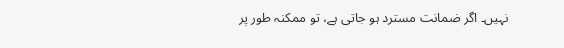نہیں۔ اگر ضمانت مسترد ہو جاتی ہے، تو ممکنہ طور پر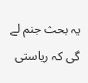یہ بحث جنم لے گی کہ ریاستی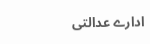ادارے عدالتی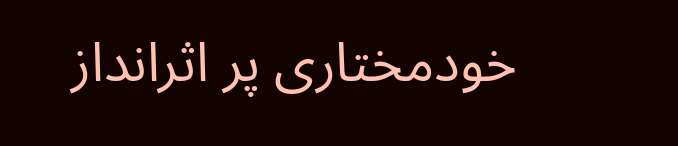خودمختاری پر اثرانداز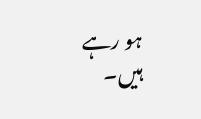ہو رہے ہیں۔